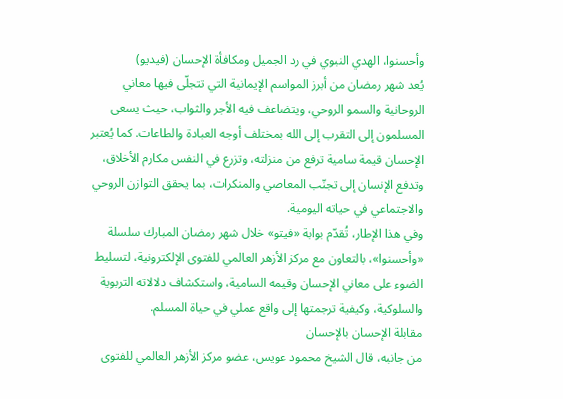وأحسنوا، الهدي النبوي في رد الجميل ومكافأة الإحسان (فيديو)
يُعد شهر رمضان من أبرز المواسم الإيمانية التي تتجلّى فيها معاني الروحانية والسمو الروحي، ويتضاعف فيه الأجر والثواب، حيث يسعى المسلمون إلى التقرب إلى الله بمختلف أوجه العبادة والطاعات. كما يُعتبر الإحسان قيمة سامية ترفع من منزلته، وتزرع في النفس مكارم الأخلاق، وتدفع الإنسان إلى تجنّب المعاصي والمنكرات، بما يحقق التوازن الروحي والاجتماعي في حياته اليومية.
وفي هذا الإطار، تُقدّم بوابة «فيتو» خلال شهر رمضان المبارك سلسلة «وأحسنوا»، بالتعاون مع مركز الأزهر العالمي للفتوى الإلكترونية، لتسليط الضوء على معاني الإحسان وقيمه السامية، واستكشاف دلالاته التربوية والسلوكية، وكيفية ترجمتها إلى واقع عملي في حياة المسلم.
مقابلة الإحسان بالإحسان
من جانبه، قال الشيخ محمود عويس، عضو مركز الأزهر العالمي للفتوى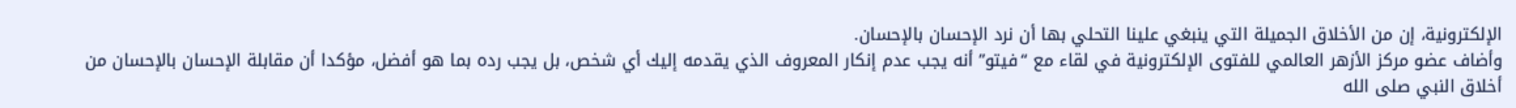الإلكترونية، إن من الأخلاق الجميلة التي ينبغي علينا التحلي بها أن نرد الإحسان بالإحسان.
وأضاف عضو مركز الأزهر العالمي للفتوى الإلكترونية في لقاء مع “فيتو” أنه يجب عدم إنكار المعروف الذي يقدمه إليك أي شخص، بل يجب رده بما هو أفضل، مؤكدا أن مقابلة الإحسان بالإحسان من أخلاق النبي صلى الله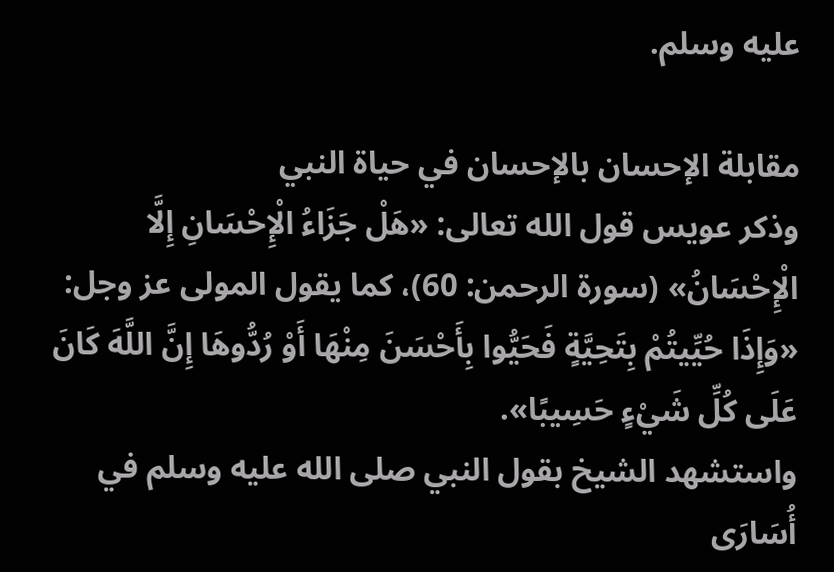عليه وسلم.

مقابلة الإحسان بالإحسان في حياة النبي
وذكر عويس قول الله تعالى: «هَلْ جَزَاءُ الْإِحْسَانِ إِلَّا الْإِحْسَانُ» (سورة الرحمن: 60)، كما يقول المولى عز وجل: «وَإِذَا حُيِّيتُمْ بِتَحِيَّةٍ فَحَيُّوا بِأَحْسَنَ مِنْهَا أَوْ رُدُّوهَا إِنَّ اللَّهَ كَانَ عَلَى كُلِّ شَيْءٍ حَسِيبًا».
واستشهد الشيخ بقول النبي صلى الله عليه وسلم في أُسَارَى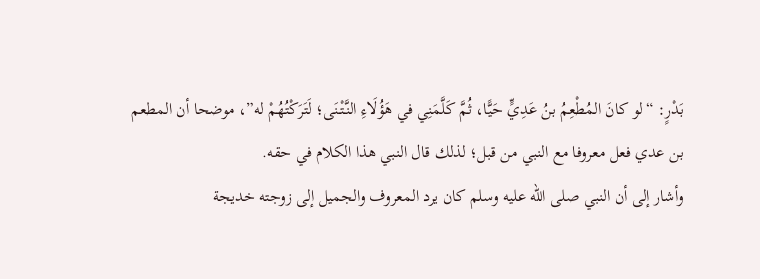بَدْرٍ: “لو كانَ المُطْعِمُ بنُ عَدِيٍّ حَيًّا، ثُمَّ كَلَّمَنِي في هَؤُلَاءِ النَّتْنَى؛ لَتَرَكْتُهُمْ له”، موضحا أن المطعم بن عدي فعل معروفا مع النبي من قبل؛ لذلك قال النبي هذا الكلام في حقه.
وأشار إلى أن النبي صلى الله عليه وسلم كان يرد المعروف والجميل إلى زوجته خديجة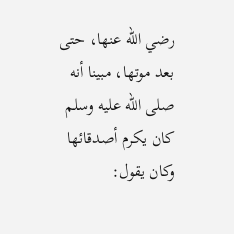رضي الله عنها، حتى بعد موتها، مبينا أنه صلى الله عليه وسلم كان يكرم أصدقائها وكان يقول: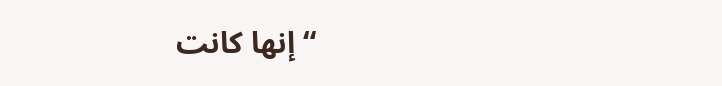“إنها كانت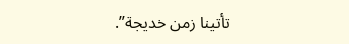تأتينا زمن خديجة”.